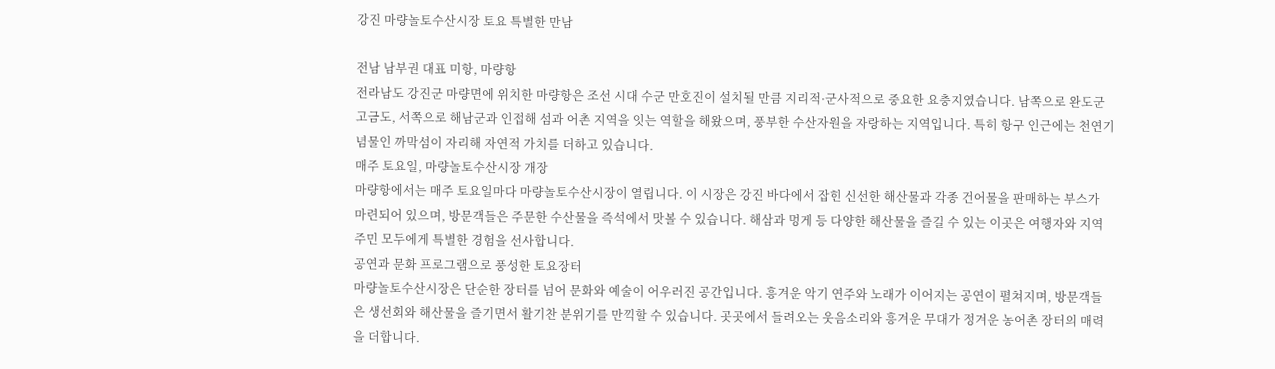강진 마량놀토수산시장 토요 특별한 만남

전남 남부권 대표 미항, 마량항
전라남도 강진군 마량면에 위치한 마량항은 조선 시대 수군 만호진이 설치될 만큼 지리적·군사적으로 중요한 요충지였습니다. 남쪽으로 완도군 고금도, 서쪽으로 해남군과 인접해 섬과 어촌 지역을 잇는 역할을 해왔으며, 풍부한 수산자원을 자랑하는 지역입니다. 특히 항구 인근에는 천연기념물인 까막섬이 자리해 자연적 가치를 더하고 있습니다.
매주 토요일, 마량놀토수산시장 개장
마량항에서는 매주 토요일마다 마량놀토수산시장이 열립니다. 이 시장은 강진 바다에서 잡힌 신선한 해산물과 각종 건어물을 판매하는 부스가 마련되어 있으며, 방문객들은 주문한 수산물을 즉석에서 맛볼 수 있습니다. 해삼과 멍게 등 다양한 해산물을 즐길 수 있는 이곳은 여행자와 지역 주민 모두에게 특별한 경험을 선사합니다.
공연과 문화 프로그램으로 풍성한 토요장터
마량놀토수산시장은 단순한 장터를 넘어 문화와 예술이 어우러진 공간입니다. 흥겨운 악기 연주와 노래가 이어지는 공연이 펼쳐지며, 방문객들은 생선회와 해산물을 즐기면서 활기찬 분위기를 만끽할 수 있습니다. 곳곳에서 들려오는 웃음소리와 흥겨운 무대가 정겨운 농어촌 장터의 매력을 더합니다.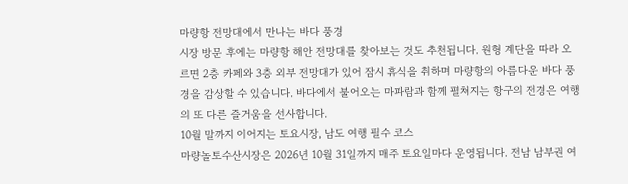마량항 전망대에서 만나는 바다 풍경
시장 방문 후에는 마량항 해안 전망대를 찾아보는 것도 추천됩니다. 원형 계단을 따라 오르면 2층 카페와 3층 외부 전망대가 있어 잠시 휴식을 취하며 마량항의 아름다운 바다 풍경을 감상할 수 있습니다. 바다에서 불어오는 마파람과 함께 펼쳐지는 항구의 전경은 여행의 또 다른 즐거움을 선사합니다.
10월 말까지 이어지는 토요시장, 남도 여행 필수 코스
마량놀토수산시장은 2026년 10월 31일까지 매주 토요일마다 운영됩니다. 전남 남부권 여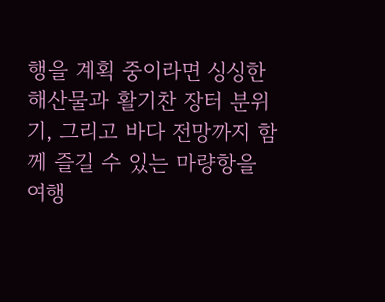행을 계획 중이라면 싱싱한 해산물과 활기찬 장터 분위기, 그리고 바다 전망까지 함께 즐길 수 있는 마량항을 여행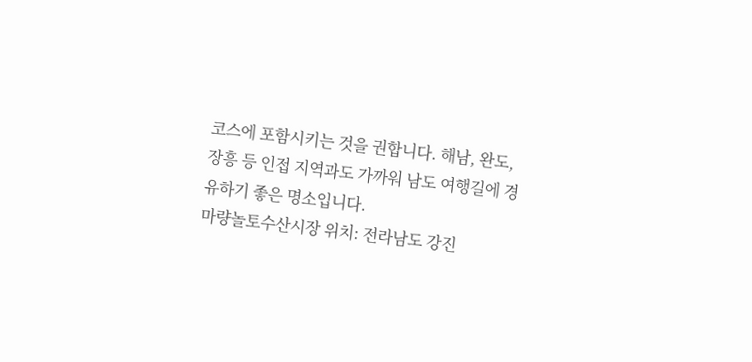코스에 포함시키는 것을 권합니다. 해남, 완도, 장흥 등 인접 지역과도 가까워 남도 여행길에 경유하기 좋은 명소입니다.
마량놀토수산시장 위치: 전라남도 강진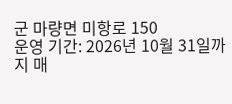군 마량면 미항로 150
운영 기간: 2026년 10월 31일까지 매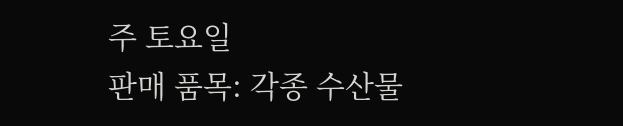주 토요일
판매 품목: 각종 수산물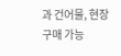과 건어물, 현장 구매 가능